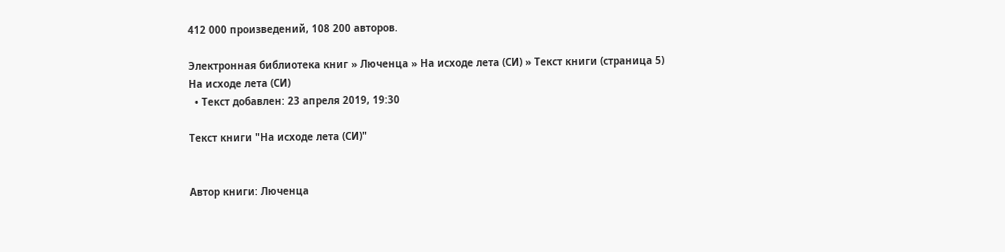412 000 произведений, 108 200 авторов.

Электронная библиотека книг » Люченца » На исходе лета (СИ) » Текст книги (страница 5)
На исходе лета (СИ)
  • Текст добавлен: 23 апреля 2019, 19:30

Текст книги "На исходе лета (СИ)"


Автор книги: Люченца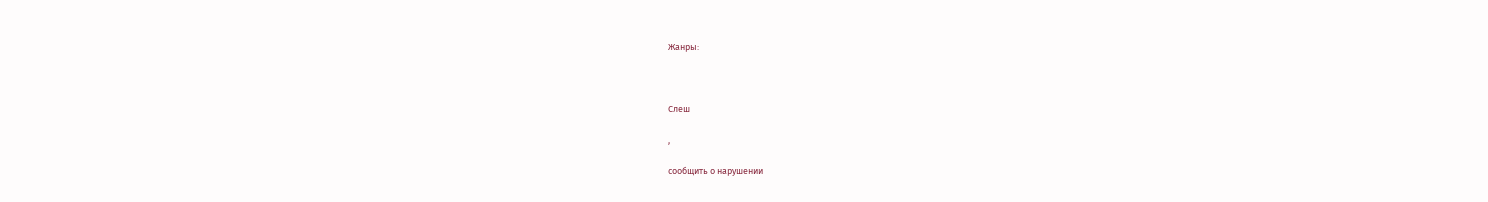Жанры:



Слеш

,

сообщить о нарушении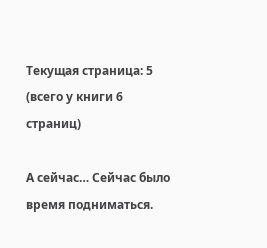Текущая страница: 5 (всего у книги 6 страниц)

А сейчас… Сейчас было время подниматься.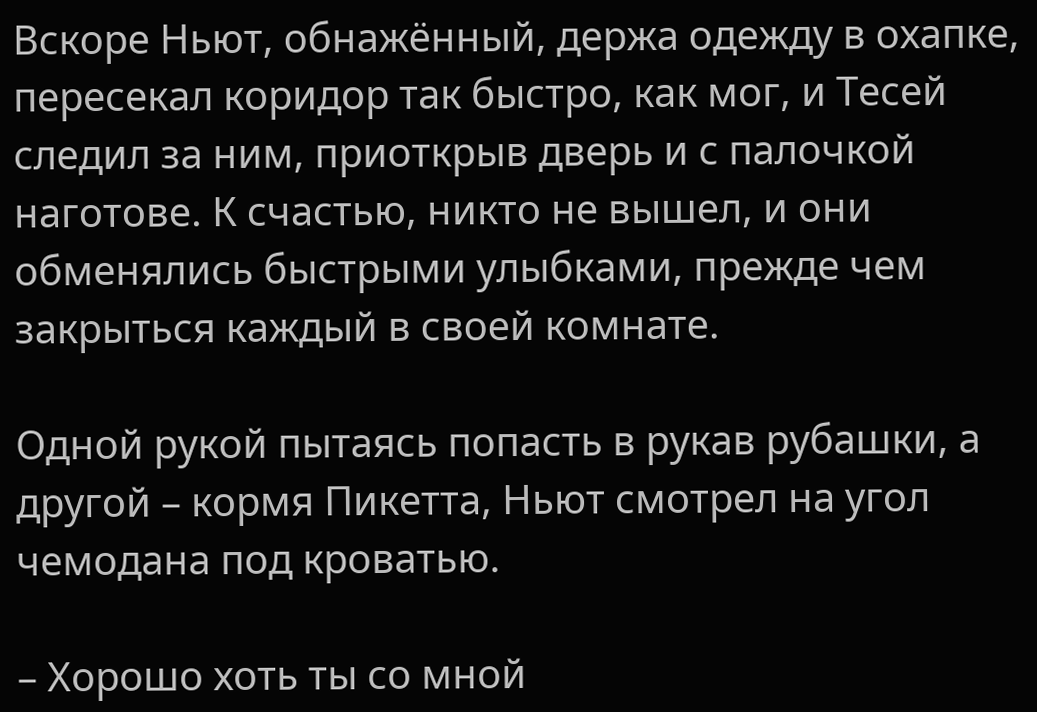Вскоре Ньют, обнажённый, держа одежду в охапке, пересекал коридор так быстро, как мог, и Тесей следил за ним, приоткрыв дверь и с палочкой наготове. К счастью, никто не вышел, и они обменялись быстрыми улыбками, прежде чем закрыться каждый в своей комнате.

Одной рукой пытаясь попасть в рукав рубашки, а другой – кормя Пикетта, Ньют смотрел на угол чемодана под кроватью.

– Хорошо хоть ты со мной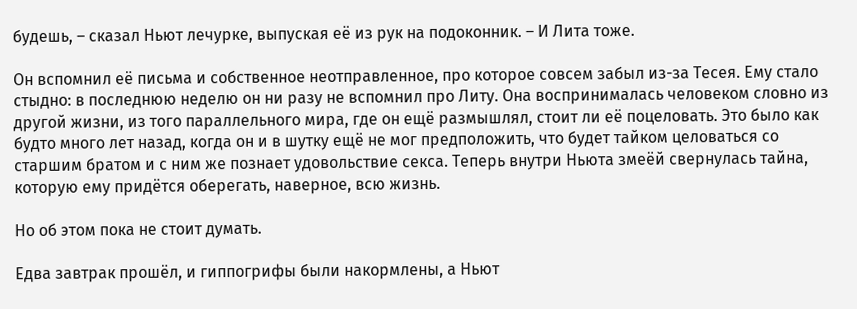будешь, – сказал Ньют лечурке, выпуская её из рук на подоконник. – И Лита тоже.

Он вспомнил её письма и собственное неотправленное, про которое совсем забыл из-за Тесея. Ему стало стыдно: в последнюю неделю он ни разу не вспомнил про Литу. Она воспринималась человеком словно из другой жизни, из того параллельного мира, где он ещё размышлял, стоит ли её поцеловать. Это было как будто много лет назад, когда он и в шутку ещё не мог предположить, что будет тайком целоваться со старшим братом и с ним же познает удовольствие секса. Теперь внутри Ньюта змеёй свернулась тайна, которую ему придётся оберегать, наверное, всю жизнь.

Но об этом пока не стоит думать.

Едва завтрак прошёл, и гиппогрифы были накормлены, а Ньют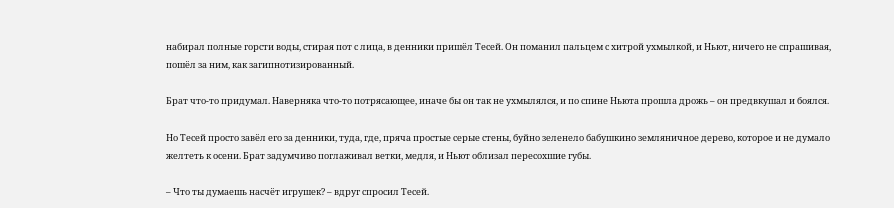набирал полные горсти воды, стирая пот с лица, в денники пришёл Тесей. Он поманил пальцем с хитрой ухмылкой, и Ньют, ничего не спрашивая, пошёл за ним, как загипнотизированный.

Брат что-то придумал. Наверняка что-то потрясающее, иначе бы он так не ухмылялся, и по спине Ньюта прошла дрожь – он предвкушал и боялся.

Но Тесей просто завёл его за денники, туда, где, пряча простые серые стены, буйно зеленело бабушкино земляничное дерево, которое и не думало желтеть к осени. Брат задумчиво поглаживал ветки, медля, и Ньют облизал пересохшие губы.

– Что ты думаешь насчёт игрушек? – вдруг спросил Тесей.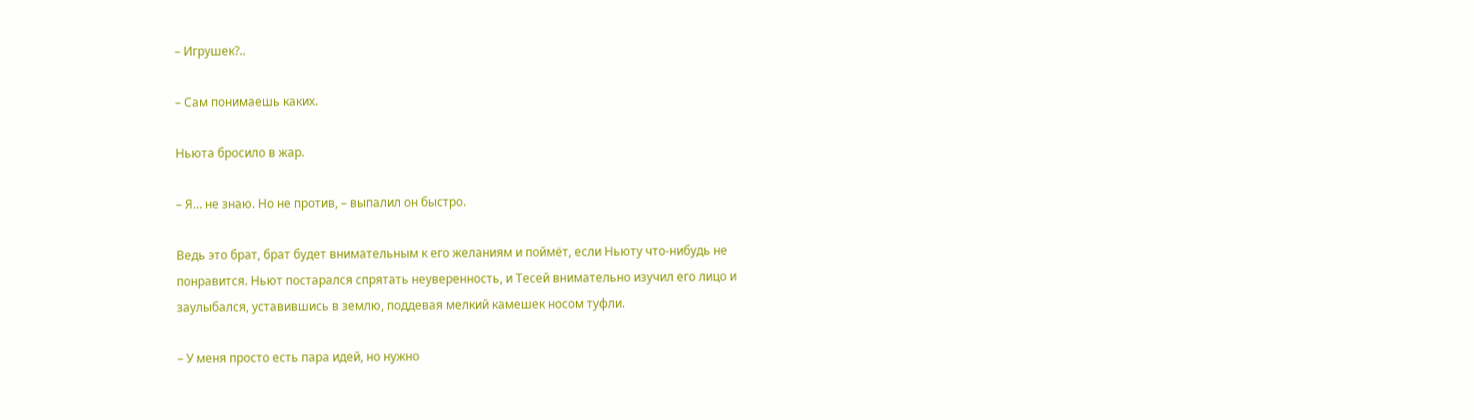– Игрушек?..

– Сам понимаешь каких.

Ньюта бросило в жар.

– Я… не знаю. Но не против, – выпалил он быстро.

Ведь это брат, брат будет внимательным к его желаниям и поймёт, если Ньюту что-нибудь не понравится. Ньют постарался спрятать неуверенность, и Тесей внимательно изучил его лицо и заулыбался, уставившись в землю, поддевая мелкий камешек носом туфли.

– У меня просто есть пара идей, но нужно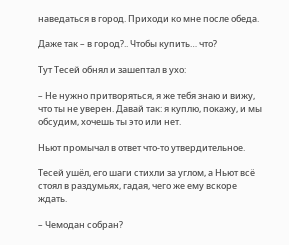наведаться в город. Приходи ко мне после обеда.

Даже так – в город?.. Чтобы купить… что?

Тут Тесей обнял и зашептал в ухо:

– Не нужно притворяться, я же тебя знаю и вижу, что ты не уверен. Давай так: я куплю, покажу, и мы обсудим, хочешь ты это или нет.

Ньют промычал в ответ что-то утвердительное.

Тесей ушёл, его шаги стихли за углом, а Ньют всё стоял в раздумьях, гадая, чего же ему вскоре ждать.

– Чемодан собран?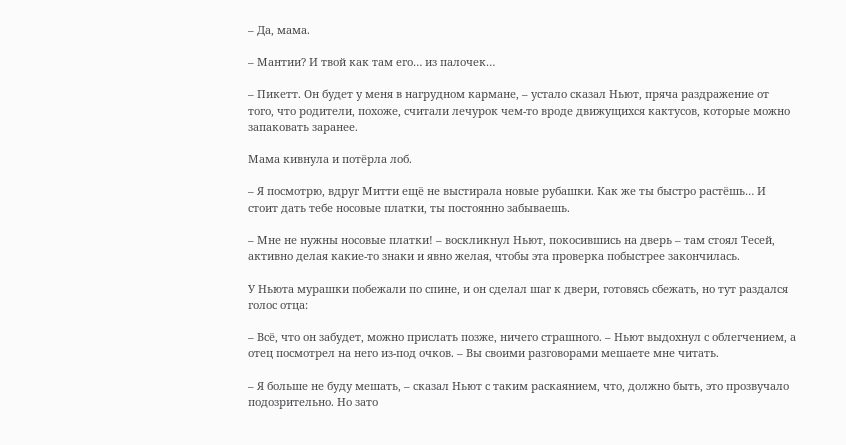– Да, мама.

– Мантии? И твой как там его… из палочек…

– Пикетт. Он будет у меня в нагрудном кармане, – устало сказал Ньют, пряча раздражение от того, что родители, похоже, считали лечурок чем-то вроде движущихся кактусов, которые можно запаковать заранее.

Мама кивнула и потёрла лоб.

– Я посмотрю, вдруг Митти ещё не выстирала новые рубашки. Как же ты быстро растёшь… И стоит дать тебе носовые платки, ты постоянно забываешь.

– Мне не нужны носовые платки! – воскликнул Ньют, покосившись на дверь – там стоял Тесей, активно делая какие-то знаки и явно желая, чтобы эта проверка побыстрее закончилась.

У Ньюта мурашки побежали по спине, и он сделал шаг к двери, готовясь сбежать, но тут раздался голос отца:

– Всё, что он забудет, можно прислать позже, ничего страшного. – Ньют выдохнул с облегчением, а отец посмотрел на него из-под очков. – Вы своими разговорами мешаете мне читать.

– Я больше не буду мешать, – сказал Ньют с таким раскаянием, что, должно быть, это прозвучало подозрительно. Но зато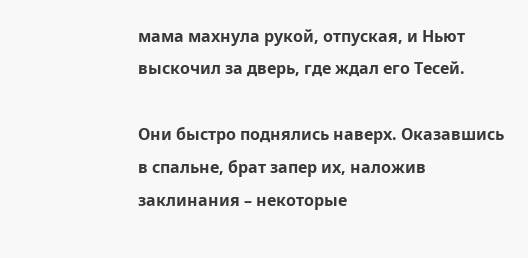мама махнула рукой, отпуская, и Ньют выскочил за дверь, где ждал его Тесей.

Они быстро поднялись наверх. Оказавшись в спальне, брат запер их, наложив заклинания – некоторые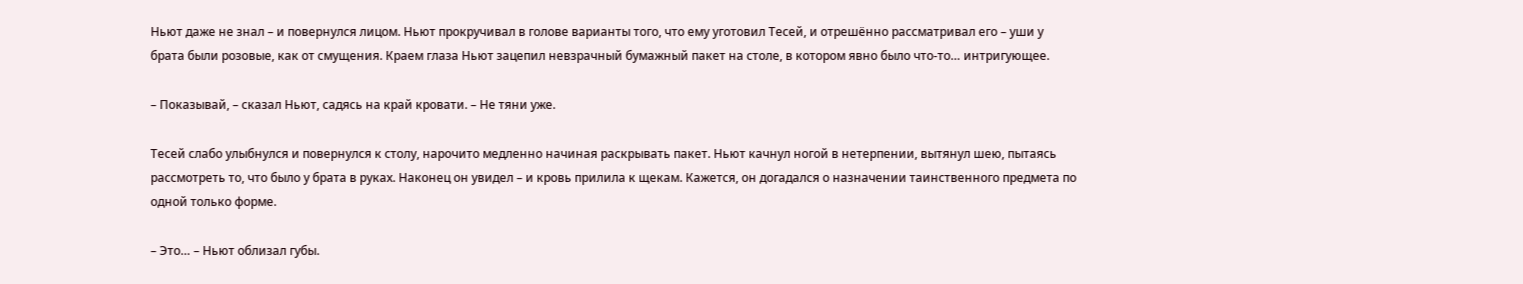Ньют даже не знал – и повернулся лицом. Ньют прокручивал в голове варианты того, что ему уготовил Тесей, и отрешённо рассматривал его – уши у брата были розовые, как от смущения. Краем глаза Ньют зацепил невзрачный бумажный пакет на столе, в котором явно было что-то… интригующее.

– Показывай, – сказал Ньют, садясь на край кровати. – Не тяни уже.

Тесей слабо улыбнулся и повернулся к столу, нарочито медленно начиная раскрывать пакет. Ньют качнул ногой в нетерпении, вытянул шею, пытаясь рассмотреть то, что было у брата в руках. Наконец он увидел – и кровь прилила к щекам. Кажется, он догадался о назначении таинственного предмета по одной только форме.

– Это… – Ньют облизал губы.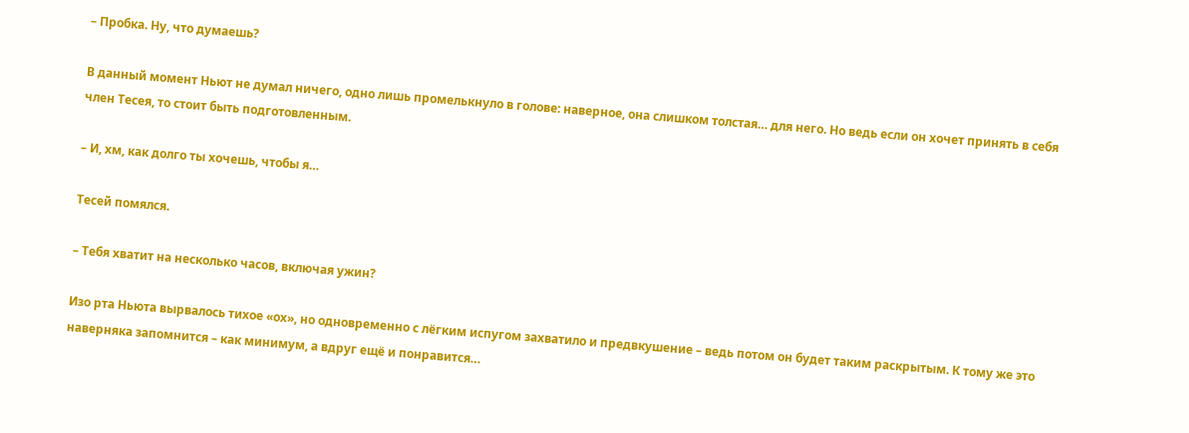– Пробка. Ну, что думаешь?

В данный момент Ньют не думал ничего, одно лишь промелькнуло в голове: наверное, она слишком толстая… для него. Но ведь если он хочет принять в себя член Тесея, то стоит быть подготовленным.

– И, хм, как долго ты хочешь, чтобы я…

Тесей помялся.

– Тебя хватит на несколько часов, включая ужин?

Изо рта Ньюта вырвалось тихое «ох», но одновременно с лёгким испугом захватило и предвкушение – ведь потом он будет таким раскрытым. К тому же это наверняка запомнится – как минимум, а вдруг ещё и понравится…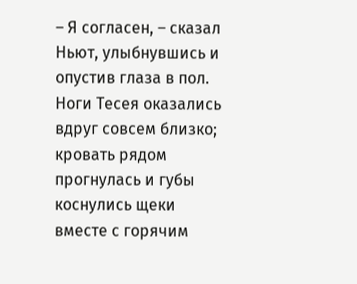– Я согласен, – сказал Ньют, улыбнувшись и опустив глаза в пол. Ноги Тесея оказались вдруг совсем близко; кровать рядом прогнулась и губы коснулись щеки вместе с горячим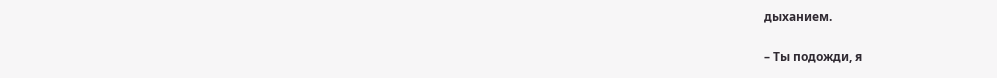дыханием.

– Ты подожди, я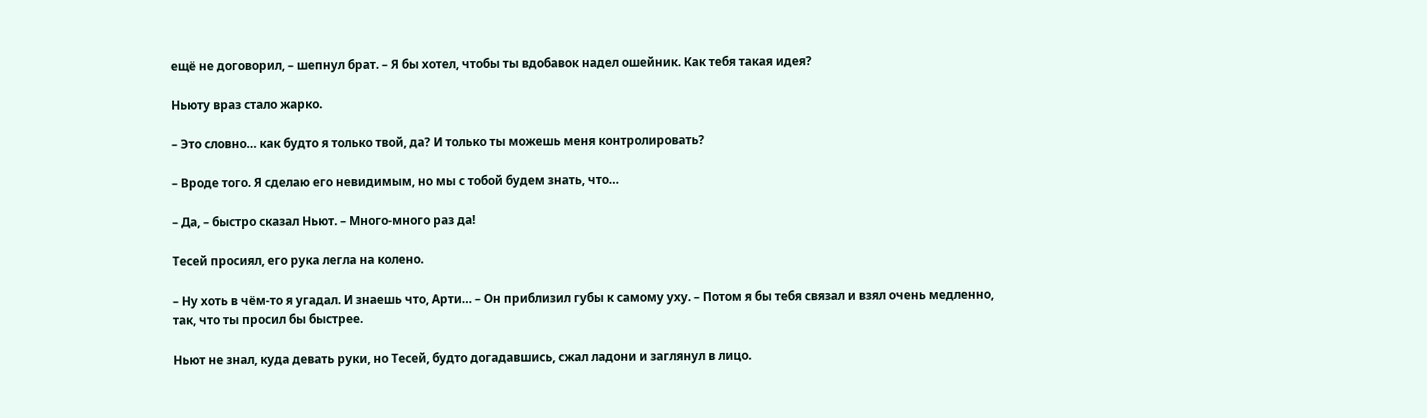ещё не договорил, – шепнул брат. – Я бы хотел, чтобы ты вдобавок надел ошейник. Как тебя такая идея?

Ньюту враз стало жарко.

– Это словно… как будто я только твой, да? И только ты можешь меня контролировать?

– Вроде того. Я сделаю его невидимым, но мы с тобой будем знать, что…

– Да, – быстро сказал Ньют. – Много-много раз да!

Тесей просиял, его рука легла на колено.

– Ну хоть в чём-то я угадал. И знаешь что, Арти… – Он приблизил губы к самому уху. – Потом я бы тебя связал и взял очень медленно, так, что ты просил бы быстрее.

Ньют не знал, куда девать руки, но Тесей, будто догадавшись, сжал ладони и заглянул в лицо.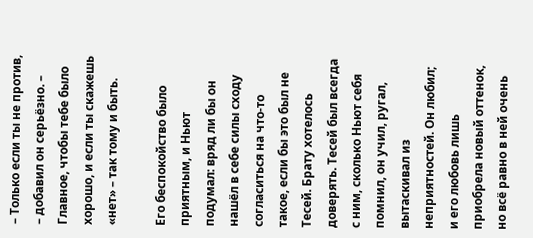– Только если ты не против, – добавил он серьёзно. – Главное, чтобы тебе было хорошо, и если ты скажешь «нет» – так тому и быть.

Его беспокойство было приятным, и Ньют подумал: вряд ли бы он нашёл в себе силы сходу согласиться на что-то такое, если бы это был не Тесей. Брату хотелось доверять. Тесей был всегда с ним, сколько Ньют себя помнил, он учил, ругал, вытаскивал из неприятностей. Он любил; и его любовь лишь приобрела новый оттенок, но всё равно в ней очень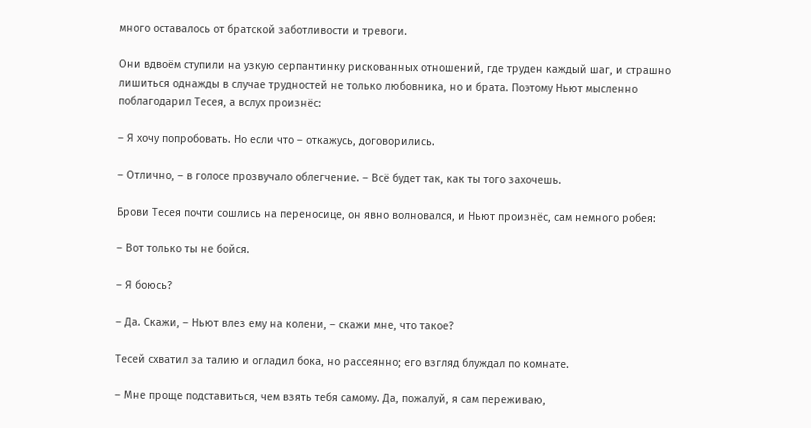много оставалось от братской заботливости и тревоги.

Они вдвоём ступили на узкую серпантинку рискованных отношений, где труден каждый шаг, и страшно лишиться однажды в случае трудностей не только любовника, но и брата. Поэтому Ньют мысленно поблагодарил Тесея, а вслух произнёс:

– Я хочу попробовать. Но если что – откажусь, договорились.

– Отлично, – в голосе прозвучало облегчение. – Всё будет так, как ты того захочешь.

Брови Тесея почти сошлись на переносице, он явно волновался, и Ньют произнёс, сам немного робея:

– Вот только ты не бойся.

– Я боюсь?

– Да. Скажи, – Ньют влез ему на колени, – скажи мне, что такое?

Тесей схватил за талию и огладил бока, но рассеянно; его взгляд блуждал по комнате.

– Мне проще подставиться, чем взять тебя самому. Да, пожалуй, я сам переживаю,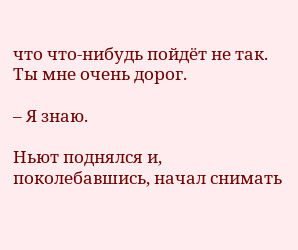что что-нибудь пойдёт не так. Ты мне очень дорог.

– Я знаю.

Ньют поднялся и, поколебавшись, начал снимать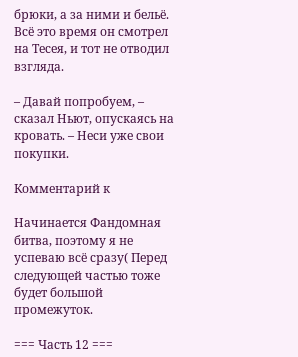брюки, а за ними и бельё. Всё это время он смотрел на Тесея, и тот не отводил взгляда.

– Давай попробуем, – сказал Ньют, опускаясь на кровать. – Неси уже свои покупки.

Комментарий к

Начинается Фандомная битва, поэтому я не успеваю всё сразу( Перед следующей частью тоже будет большой промежуток.

=== Часть 12 ===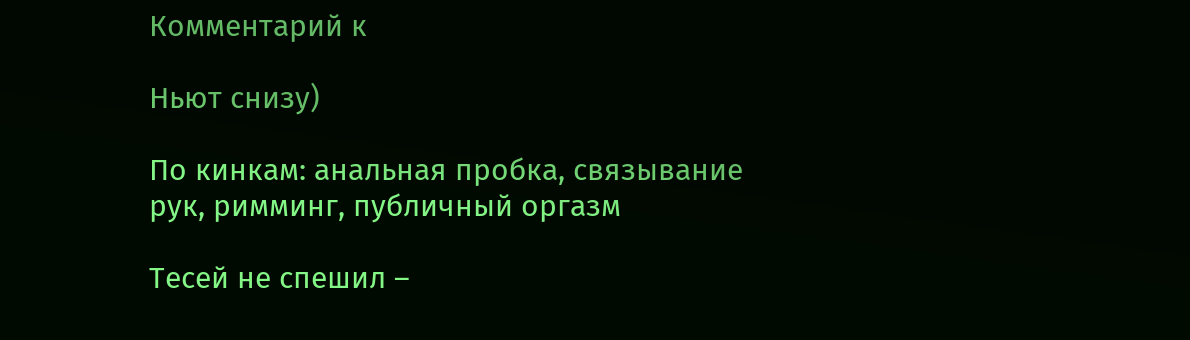Комментарий к

Ньют снизу)

По кинкам: анальная пробка, связывание рук, римминг, публичный оргазм

Тесей не спешил –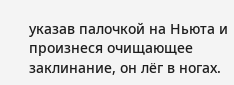указав палочкой на Ньюта и произнеся очищающее заклинание, он лёг в ногах.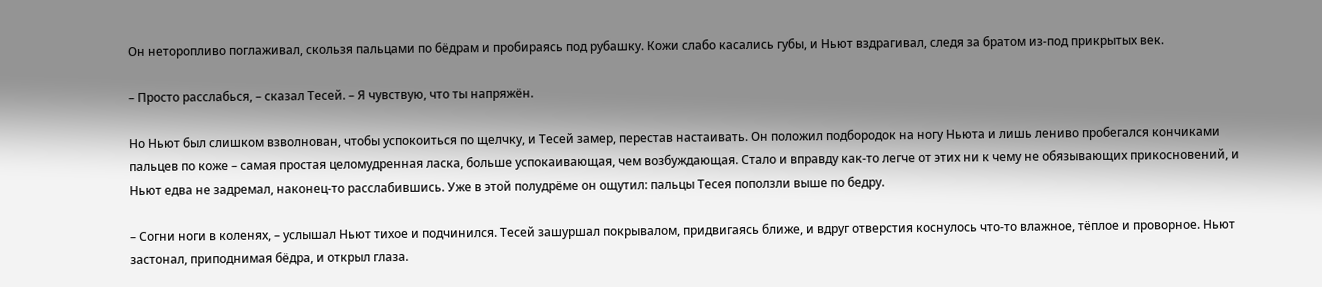Он неторопливо поглаживал, скользя пальцами по бёдрам и пробираясь под рубашку. Кожи слабо касались губы, и Ньют вздрагивал, следя за братом из-под прикрытых век.

– Просто расслабься, – сказал Тесей. – Я чувствую, что ты напряжён.

Но Ньют был слишком взволнован, чтобы успокоиться по щелчку, и Тесей замер, перестав настаивать. Он положил подбородок на ногу Ньюта и лишь лениво пробегался кончиками пальцев по коже – самая простая целомудренная ласка, больше успокаивающая, чем возбуждающая. Стало и вправду как-то легче от этих ни к чему не обязывающих прикосновений, и Ньют едва не задремал, наконец-то расслабившись. Уже в этой полудрёме он ощутил: пальцы Тесея поползли выше по бедру.

– Согни ноги в коленях, – услышал Ньют тихое и подчинился. Тесей зашуршал покрывалом, придвигаясь ближе, и вдруг отверстия коснулось что-то влажное, тёплое и проворное. Ньют застонал, приподнимая бёдра, и открыл глаза.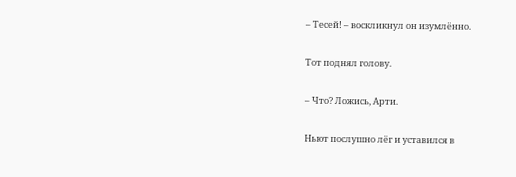– Тесей! – воскликнул он изумлённо.

Тот поднял голову.

– Что? Ложись, Арти.

Ньют послушно лёг и уставился в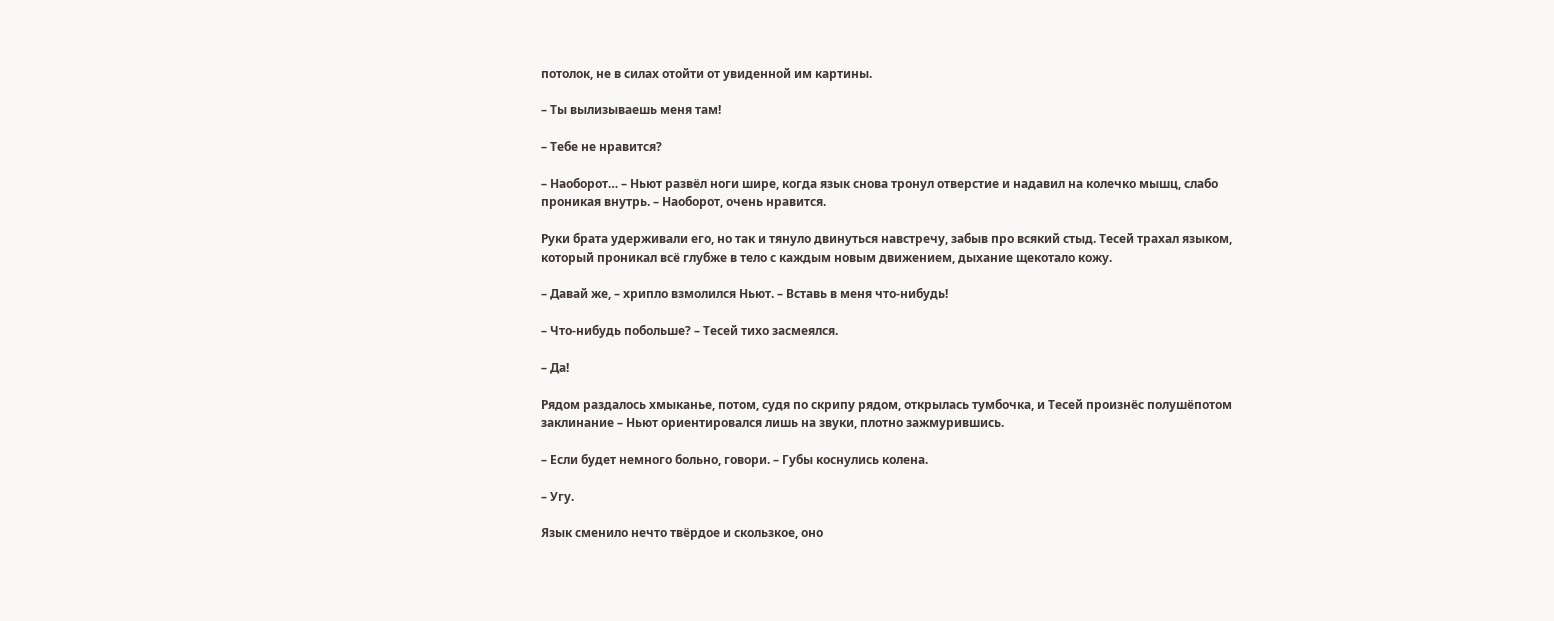потолок, не в силах отойти от увиденной им картины.

– Ты вылизываешь меня там!

– Тебе не нравится?

– Наоборот… – Ньют развёл ноги шире, когда язык снова тронул отверстие и надавил на колечко мышц, слабо проникая внутрь. – Наоборот, очень нравится.

Руки брата удерживали его, но так и тянуло двинуться навстречу, забыв про всякий стыд. Тесей трахал языком, который проникал всё глубже в тело с каждым новым движением, дыхание щекотало кожу.

– Давай же, – хрипло взмолился Ньют. – Вставь в меня что-нибудь!

– Что-нибудь побольше? – Тесей тихо засмеялся.

– Да!

Рядом раздалось хмыканье, потом, судя по скрипу рядом, открылась тумбочка, и Тесей произнёс полушёпотом заклинание – Ньют ориентировался лишь на звуки, плотно зажмурившись.

– Если будет немного больно, говори. – Губы коснулись колена.

– Угу.

Язык сменило нечто твёрдое и скользкое, оно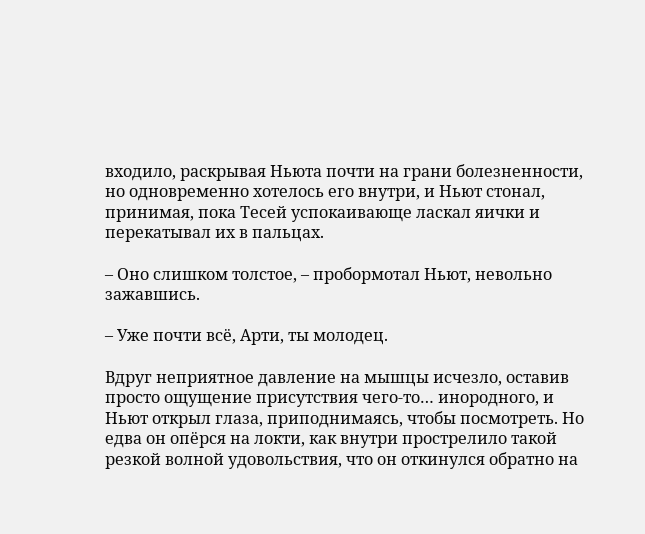входило, раскрывая Ньюта почти на грани болезненности, но одновременно хотелось его внутри, и Ньют стонал, принимая, пока Тесей успокаивающе ласкал яички и перекатывал их в пальцах.

– Оно слишком толстое, – пробормотал Ньют, невольно зажавшись.

– Уже почти всё, Арти, ты молодец.

Вдруг неприятное давление на мышцы исчезло, оставив просто ощущение присутствия чего-то… инородного, и Ньют открыл глаза, приподнимаясь, чтобы посмотреть. Но едва он опёрся на локти, как внутри прострелило такой резкой волной удовольствия, что он откинулся обратно на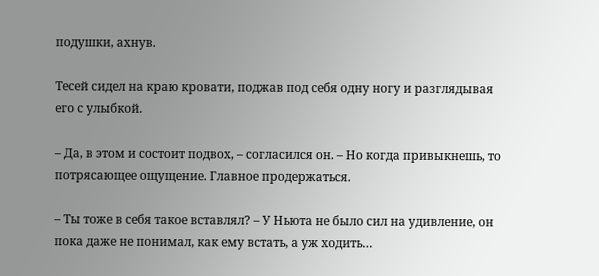подушки, ахнув.

Тесей сидел на краю кровати, поджав под себя одну ногу и разглядывая его с улыбкой.

– Да, в этом и состоит подвох, – согласился он. – Но когда привыкнешь, то потрясающее ощущение. Главное продержаться.

– Ты тоже в себя такое вставлял? – У Ньюта не было сил на удивление, он пока даже не понимал, как ему встать, а уж ходить…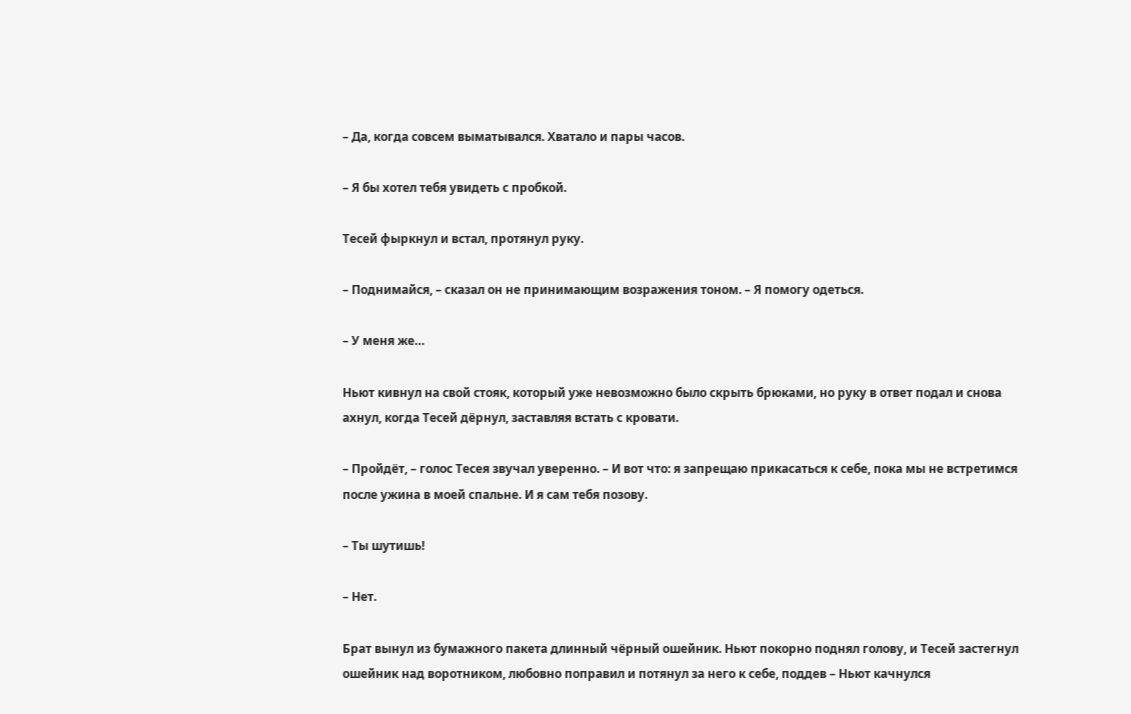– Да, когда совсем выматывался. Хватало и пары часов.

– Я бы хотел тебя увидеть с пробкой.

Тесей фыркнул и встал, протянул руку.

– Поднимайся, – сказал он не принимающим возражения тоном. – Я помогу одеться.

– У меня же…

Ньют кивнул на свой стояк, который уже невозможно было скрыть брюками, но руку в ответ подал и снова ахнул, когда Тесей дёрнул, заставляя встать с кровати.

– Пройдёт, – голос Тесея звучал уверенно. – И вот что: я запрещаю прикасаться к себе, пока мы не встретимся после ужина в моей спальне. И я сам тебя позову.

– Ты шутишь!

– Нет.

Брат вынул из бумажного пакета длинный чёрный ошейник. Ньют покорно поднял голову, и Тесей застегнул ошейник над воротником, любовно поправил и потянул за него к себе, поддев – Ньют качнулся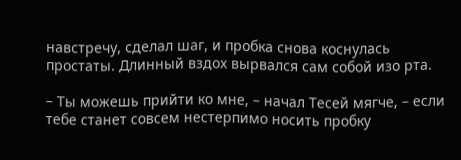навстречу, сделал шаг, и пробка снова коснулась простаты. Длинный вздох вырвался сам собой изо рта.

– Ты можешь прийти ко мне, – начал Тесей мягче, – если тебе станет совсем нестерпимо носить пробку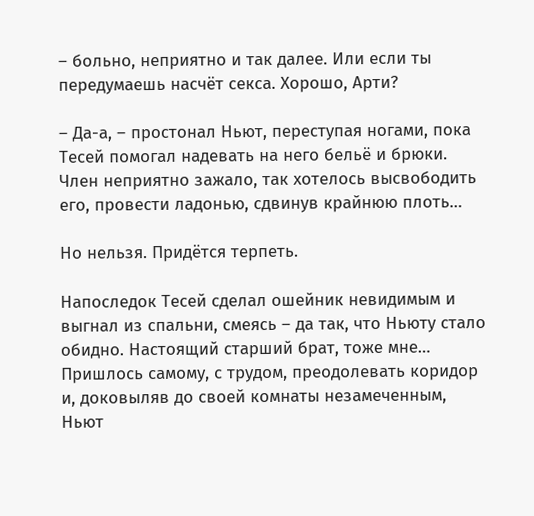– больно, неприятно и так далее. Или если ты передумаешь насчёт секса. Хорошо, Арти?

– Да-а, – простонал Ньют, переступая ногами, пока Тесей помогал надевать на него бельё и брюки. Член неприятно зажало, так хотелось высвободить его, провести ладонью, сдвинув крайнюю плоть…

Но нельзя. Придётся терпеть.

Напоследок Тесей сделал ошейник невидимым и выгнал из спальни, смеясь – да так, что Ньюту стало обидно. Настоящий старший брат, тоже мне… Пришлось самому, с трудом, преодолевать коридор и, доковыляв до своей комнаты незамеченным, Ньют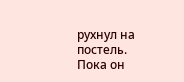рухнул на постель. Пока он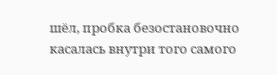шёл, пробка безостановочно касалась внутри того самого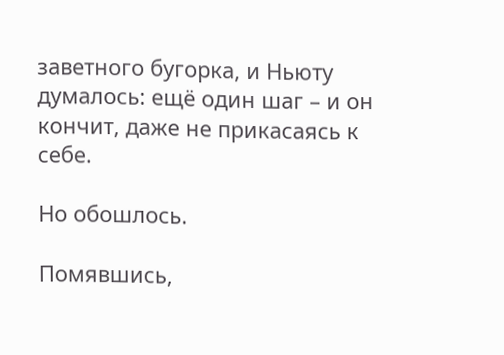заветного бугорка, и Ньюту думалось: ещё один шаг – и он кончит, даже не прикасаясь к себе.

Но обошлось.

Помявшись,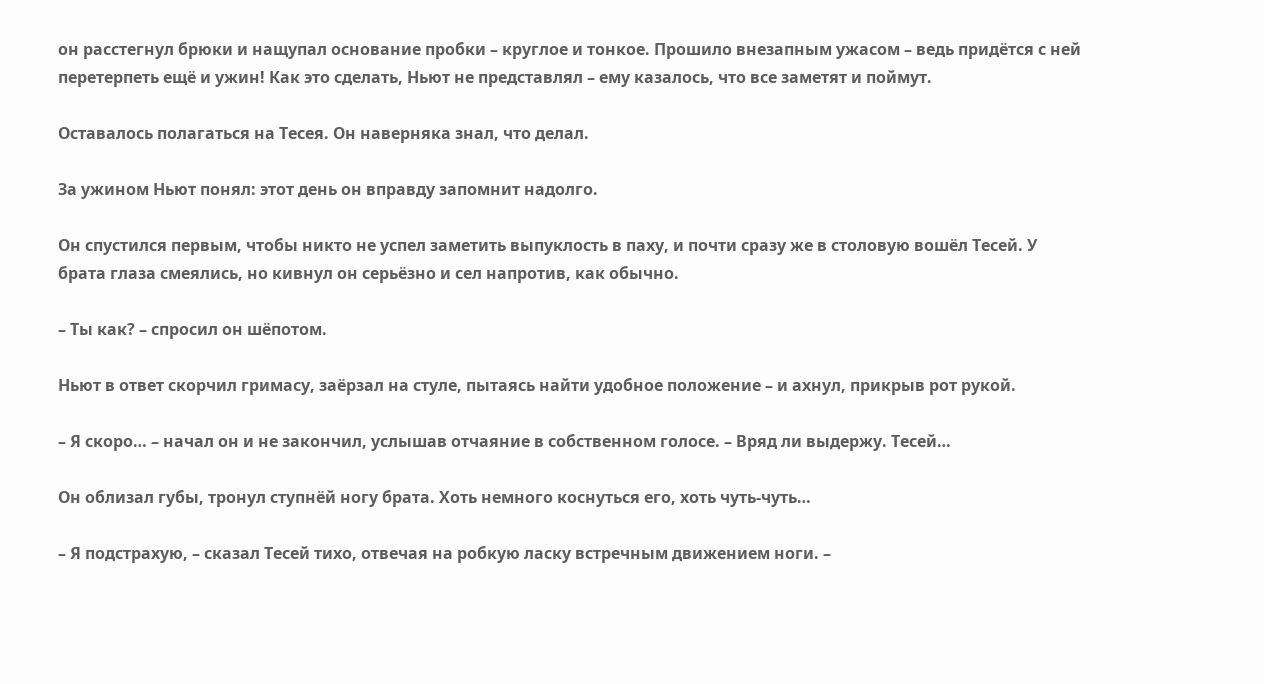он расстегнул брюки и нащупал основание пробки – круглое и тонкое. Прошило внезапным ужасом – ведь придётся с ней перетерпеть ещё и ужин! Как это сделать, Ньют не представлял – ему казалось, что все заметят и поймут.

Оставалось полагаться на Тесея. Он наверняка знал, что делал.

За ужином Ньют понял: этот день он вправду запомнит надолго.

Он спустился первым, чтобы никто не успел заметить выпуклость в паху, и почти сразу же в столовую вошёл Тесей. У брата глаза смеялись, но кивнул он серьёзно и сел напротив, как обычно.

– Ты как? – спросил он шёпотом.

Ньют в ответ скорчил гримасу, заёрзал на стуле, пытаясь найти удобное положение – и ахнул, прикрыв рот рукой.

– Я скоро… – начал он и не закончил, услышав отчаяние в собственном голосе. – Вряд ли выдержу. Тесей…

Он облизал губы, тронул ступнёй ногу брата. Хоть немного коснуться его, хоть чуть-чуть…

– Я подстрахую, – сказал Тесей тихо, отвечая на робкую ласку встречным движением ноги. –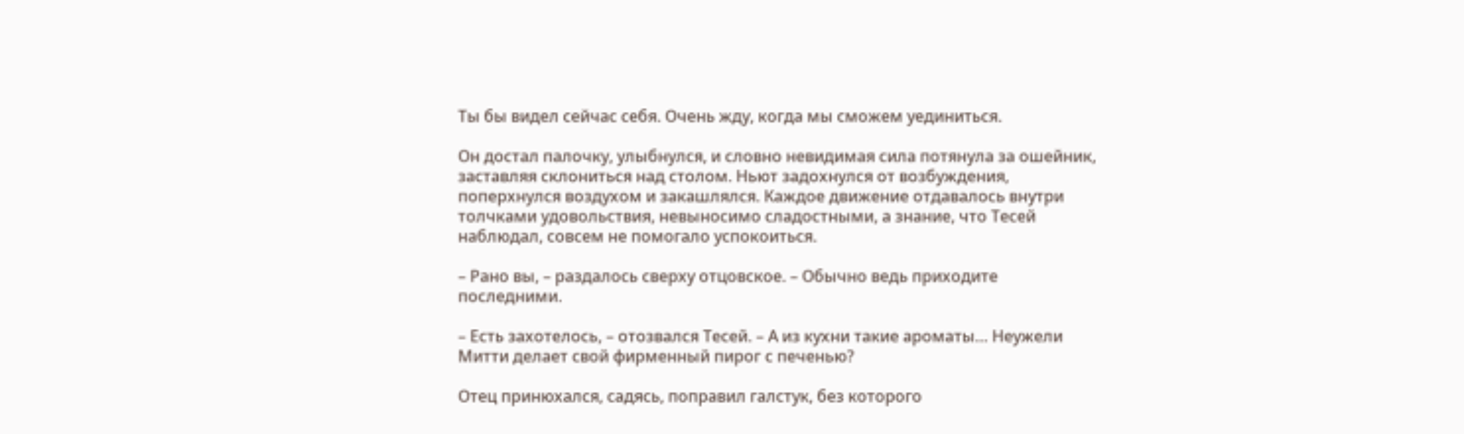Ты бы видел сейчас себя. Очень жду, когда мы сможем уединиться.

Он достал палочку, улыбнулся, и словно невидимая сила потянула за ошейник, заставляя склониться над столом. Ньют задохнулся от возбуждения, поперхнулся воздухом и закашлялся. Каждое движение отдавалось внутри толчками удовольствия, невыносимо сладостными, а знание, что Тесей наблюдал, совсем не помогало успокоиться.

– Рано вы, – раздалось сверху отцовское. – Обычно ведь приходите последними.

– Есть захотелось, – отозвался Тесей. – А из кухни такие ароматы… Неужели Митти делает свой фирменный пирог с печенью?

Отец принюхался, садясь, поправил галстук, без которого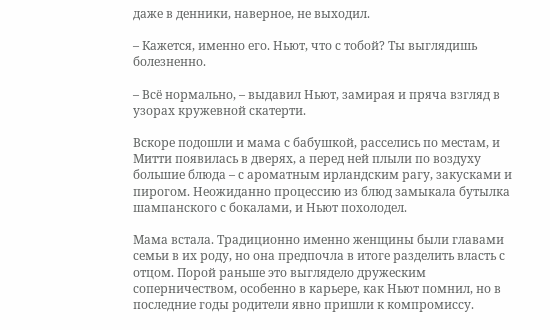даже в денники, наверное, не выходил.

– Кажется, именно его. Ньют, что с тобой? Ты выглядишь болезненно.

– Всё нормально, – выдавил Ньют, замирая и пряча взгляд в узорах кружевной скатерти.

Вскоре подошли и мама с бабушкой, расселись по местам, и Митти появилась в дверях, а перед ней плыли по воздуху большие блюда – с ароматным ирландским рагу, закусками и пирогом. Неожиданно процессию из блюд замыкала бутылка шампанского с бокалами, и Ньют похолодел.

Мама встала. Традиционно именно женщины были главами семьи в их роду, но она предпочла в итоге разделить власть с отцом. Порой раньше это выглядело дружеским соперничеством, особенно в карьере, как Ньют помнил, но в последние годы родители явно пришли к компромиссу.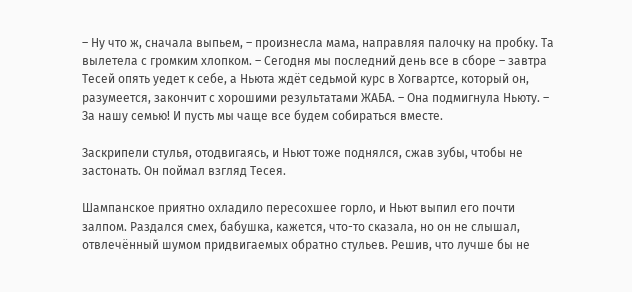– Ну что ж, сначала выпьем, – произнесла мама, направляя палочку на пробку. Та вылетела с громким хлопком. – Сегодня мы последний день все в сборе – завтра Тесей опять уедет к себе, а Ньюта ждёт седьмой курс в Хогвартсе, который он, разумеется, закончит с хорошими результатами ЖАБА. – Она подмигнула Ньюту. – За нашу семью! И пусть мы чаще все будем собираться вместе.

Заскрипели стулья, отодвигаясь, и Ньют тоже поднялся, сжав зубы, чтобы не застонать. Он поймал взгляд Тесея.

Шампанское приятно охладило пересохшее горло, и Ньют выпил его почти залпом. Раздался смех, бабушка, кажется, что-то сказала, но он не слышал, отвлечённый шумом придвигаемых обратно стульев. Решив, что лучше бы не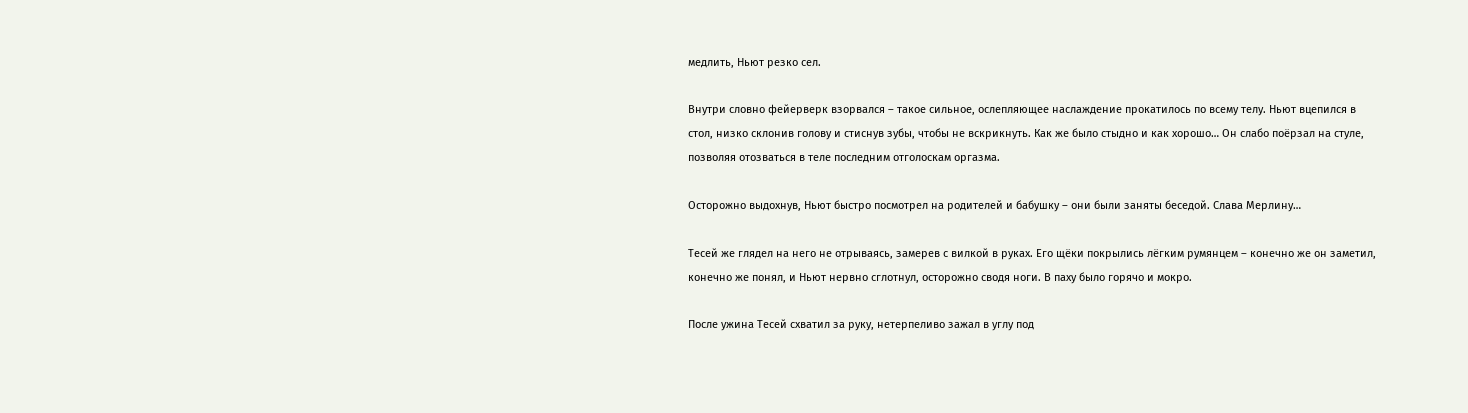медлить, Ньют резко сел.

Внутри словно фейерверк взорвался – такое сильное, ослепляющее наслаждение прокатилось по всему телу. Ньют вцепился в стол, низко склонив голову и стиснув зубы, чтобы не вскрикнуть. Как же было стыдно и как хорошо… Он слабо поёрзал на стуле, позволяя отозваться в теле последним отголоскам оргазма.

Осторожно выдохнув, Ньют быстро посмотрел на родителей и бабушку – они были заняты беседой. Слава Мерлину…

Тесей же глядел на него не отрываясь, замерев с вилкой в руках. Его щёки покрылись лёгким румянцем – конечно же он заметил, конечно же понял, и Ньют нервно сглотнул, осторожно сводя ноги. В паху было горячо и мокро.

После ужина Тесей схватил за руку, нетерпеливо зажал в углу под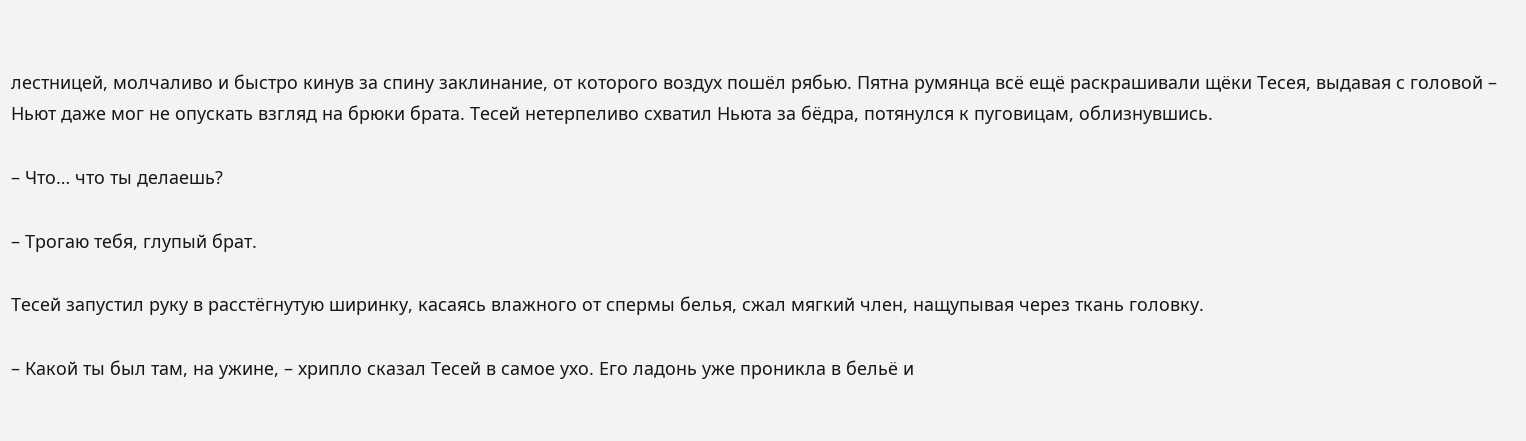лестницей, молчаливо и быстро кинув за спину заклинание, от которого воздух пошёл рябью. Пятна румянца всё ещё раскрашивали щёки Тесея, выдавая с головой – Ньют даже мог не опускать взгляд на брюки брата. Тесей нетерпеливо схватил Ньюта за бёдра, потянулся к пуговицам, облизнувшись.

– Что… что ты делаешь?

– Трогаю тебя, глупый брат.

Тесей запустил руку в расстёгнутую ширинку, касаясь влажного от спермы белья, сжал мягкий член, нащупывая через ткань головку.

– Какой ты был там, на ужине, – хрипло сказал Тесей в самое ухо. Его ладонь уже проникла в бельё и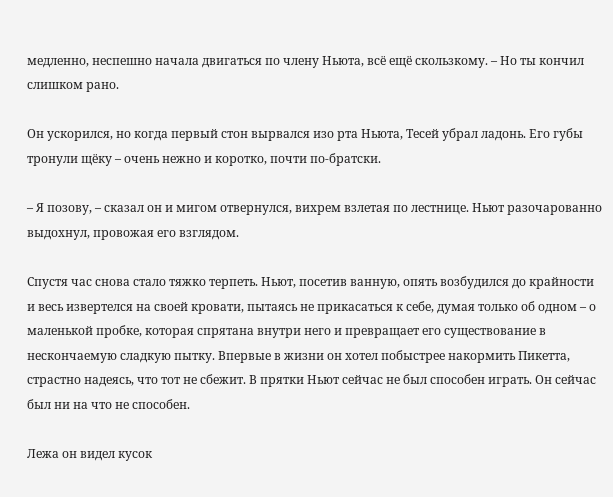медленно, неспешно начала двигаться по члену Ньюта, всё ещё скользкому. – Но ты кончил слишком рано.

Он ускорился, но когда первый стон вырвался изо рта Ньюта, Тесей убрал ладонь. Его губы тронули щёку – очень нежно и коротко, почти по-братски.

– Я позову, – сказал он и мигом отвернулся, вихрем взлетая по лестнице. Ньют разочарованно выдохнул, провожая его взглядом.

Спустя час снова стало тяжко терпеть. Ньют, посетив ванную, опять возбудился до крайности и весь извертелся на своей кровати, пытаясь не прикасаться к себе, думая только об одном – о маленькой пробке, которая спрятана внутри него и превращает его существование в нескончаемую сладкую пытку. Впервые в жизни он хотел побыстрее накормить Пикетта, страстно надеясь, что тот не сбежит. В прятки Ньют сейчас не был способен играть. Он сейчас был ни на что не способен.

Лежа он видел кусок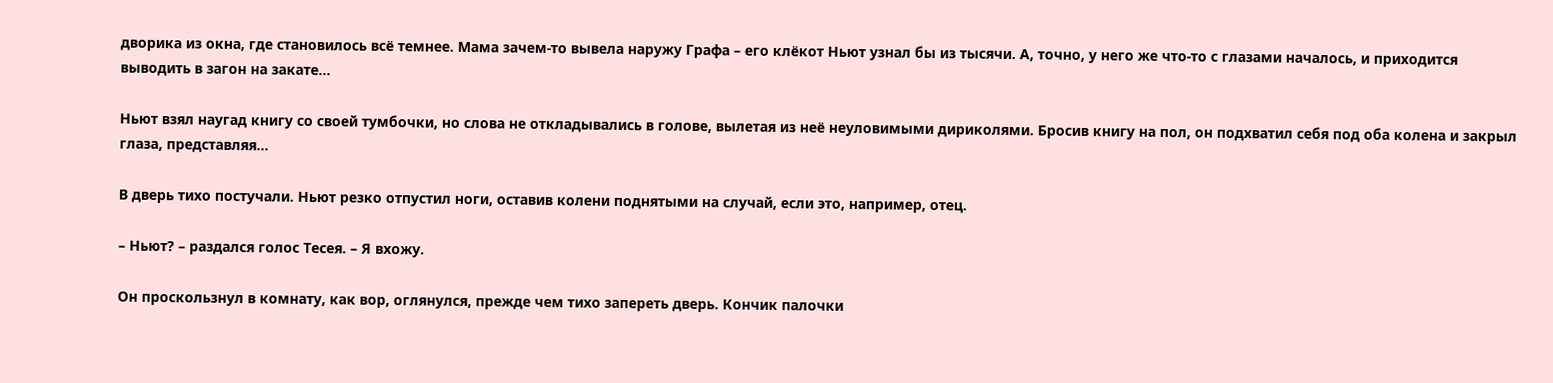дворика из окна, где становилось всё темнее. Мама зачем-то вывела наружу Графа – его клёкот Ньют узнал бы из тысячи. А, точно, у него же что-то с глазами началось, и приходится выводить в загон на закате…

Ньют взял наугад книгу со своей тумбочки, но слова не откладывались в голове, вылетая из неё неуловимыми дириколями. Бросив книгу на пол, он подхватил себя под оба колена и закрыл глаза, представляя…

В дверь тихо постучали. Ньют резко отпустил ноги, оставив колени поднятыми на случай, если это, например, отец.

– Ньют? – раздался голос Тесея. – Я вхожу.

Он проскользнул в комнату, как вор, оглянулся, прежде чем тихо запереть дверь. Кончик палочки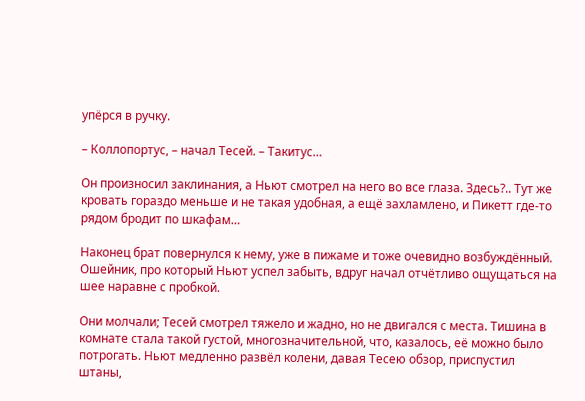упёрся в ручку.

– Коллопортус, – начал Тесей. – Такитус…

Он произносил заклинания, а Ньют смотрел на него во все глаза. Здесь?.. Тут же кровать гораздо меньше и не такая удобная, а ещё захламлено, и Пикетт где-то рядом бродит по шкафам…

Наконец брат повернулся к нему, уже в пижаме и тоже очевидно возбуждённый. Ошейник, про который Ньют успел забыть, вдруг начал отчётливо ощущаться на шее наравне с пробкой.

Они молчали; Тесей смотрел тяжело и жадно, но не двигался с места. Тишина в комнате стала такой густой, многозначительной, что, казалось, её можно было потрогать. Ньют медленно развёл колени, давая Тесею обзор, приспустил штаны,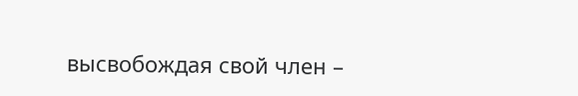высвобождая свой член –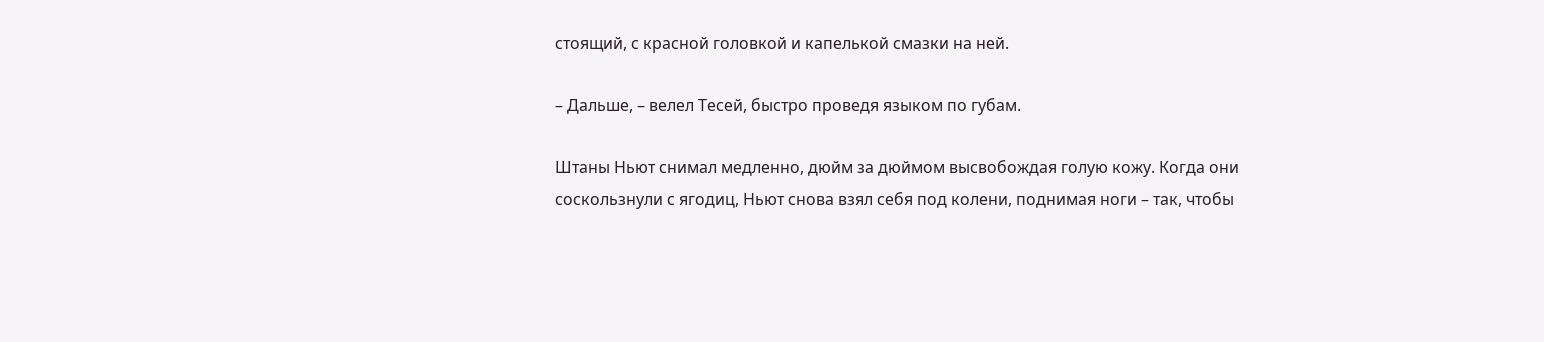стоящий, с красной головкой и капелькой смазки на ней.

– Дальше, – велел Тесей, быстро проведя языком по губам.

Штаны Ньют снимал медленно, дюйм за дюймом высвобождая голую кожу. Когда они соскользнули с ягодиц, Ньют снова взял себя под колени, поднимая ноги – так, чтобы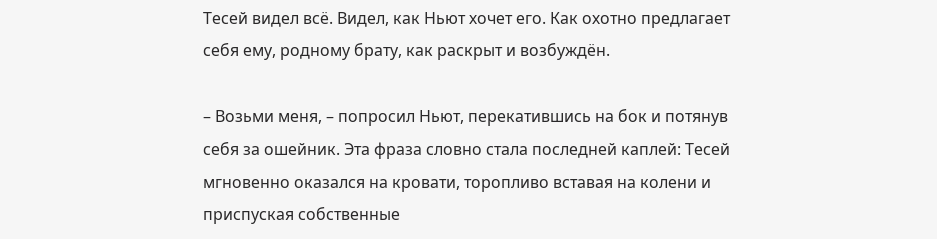Тесей видел всё. Видел, как Ньют хочет его. Как охотно предлагает себя ему, родному брату, как раскрыт и возбуждён.

– Возьми меня, – попросил Ньют, перекатившись на бок и потянув себя за ошейник. Эта фраза словно стала последней каплей: Тесей мгновенно оказался на кровати, торопливо вставая на колени и приспуская собственные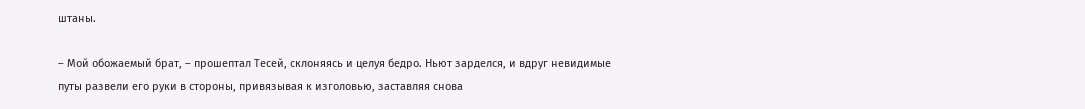штаны.

– Мой обожаемый брат, – прошептал Тесей, склоняясь и целуя бедро. Ньют зарделся, и вдруг невидимые путы развели его руки в стороны, привязывая к изголовью, заставляя снова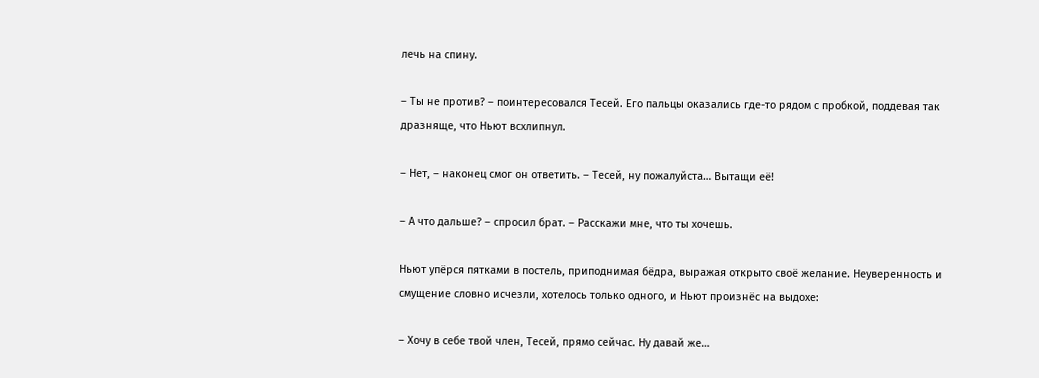лечь на спину.

– Ты не против? – поинтересовался Тесей. Его пальцы оказались где-то рядом с пробкой, поддевая так дразняще, что Ньют всхлипнул.

– Нет, – наконец смог он ответить. – Тесей, ну пожалуйста… Вытащи её!

– А что дальше? – спросил брат. – Расскажи мне, что ты хочешь.

Ньют упёрся пятками в постель, приподнимая бёдра, выражая открыто своё желание. Неуверенность и смущение словно исчезли, хотелось только одного, и Ньют произнёс на выдохе:

– Хочу в себе твой член, Тесей, прямо сейчас. Ну давай же…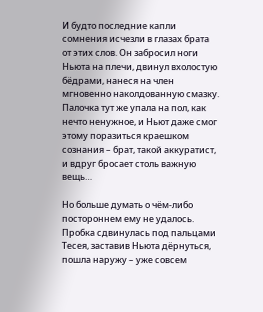И будто последние капли сомнения исчезли в глазах брата от этих слов. Он забросил ноги Ньюта на плечи, двинул вхолостую бёдрами, нанеся на член мгновенно наколдованную смазку. Палочка тут же упала на пол, как нечто ненужное, и Ньют даже смог этому поразиться краешком сознания – брат, такой аккуратист, и вдруг бросает столь важную вещь…

Но больше думать о чём-либо постороннем ему не удалось. Пробка сдвинулась под пальцами Тесея, заставив Ньюта дёрнуться, пошла наружу – уже совсем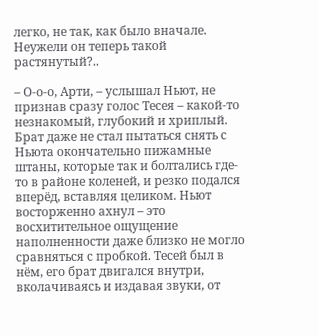легко, не так, как было вначале. Неужели он теперь такой растянутый?..

– О-о-о, Арти, – услышал Ньют, не признав сразу голос Тесея – какой-то незнакомый, глубокий и хриплый. Брат даже не стал пытаться снять с Ньюта окончательно пижамные штаны, которые так и болтались где-то в районе коленей, и резко подался вперёд, вставляя целиком. Ньют восторженно ахнул – это восхитительное ощущение наполненности даже близко не могло сравняться с пробкой. Тесей был в нём, его брат двигался внутри, вколачиваясь и издавая звуки, от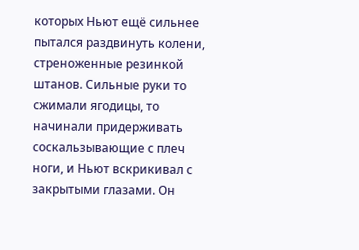которых Ньют ещё сильнее пытался раздвинуть колени, стреноженные резинкой штанов. Сильные руки то сжимали ягодицы, то начинали придерживать соскальзывающие с плеч ноги, и Ньют вскрикивал с закрытыми глазами. Он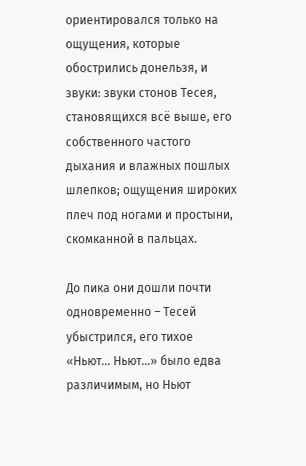ориентировался только на ощущения, которые обострились донельзя, и звуки: звуки стонов Тесея, становящихся всё выше, его собственного частого дыхания и влажных пошлых шлепков; ощущения широких плеч под ногами и простыни, скомканной в пальцах.

До пика они дошли почти одновременно – Тесей убыстрился, его тихое «Ньют… Ньют…» было едва различимым, но Ньют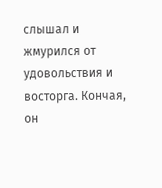слышал и жмурился от удовольствия и восторга. Кончая, он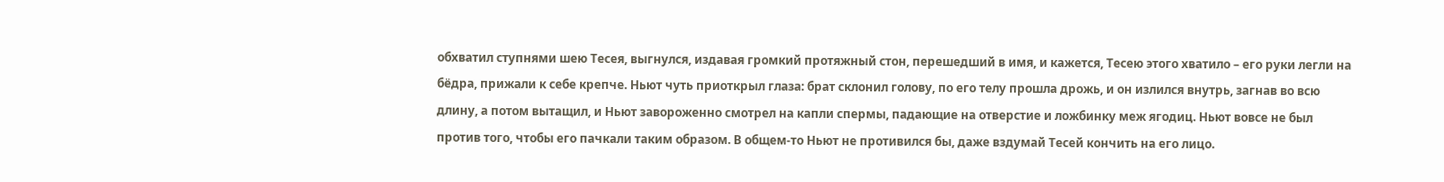обхватил ступнями шею Тесея, выгнулся, издавая громкий протяжный стон, перешедший в имя, и кажется, Тесею этого хватило – его руки легли на бёдра, прижали к себе крепче. Ньют чуть приоткрыл глаза: брат склонил голову, по его телу прошла дрожь, и он излился внутрь, загнав во всю длину, а потом вытащил, и Ньют завороженно смотрел на капли спермы, падающие на отверстие и ложбинку меж ягодиц. Ньют вовсе не был против того, чтобы его пачкали таким образом. В общем-то Ньют не противился бы, даже вздумай Тесей кончить на его лицо.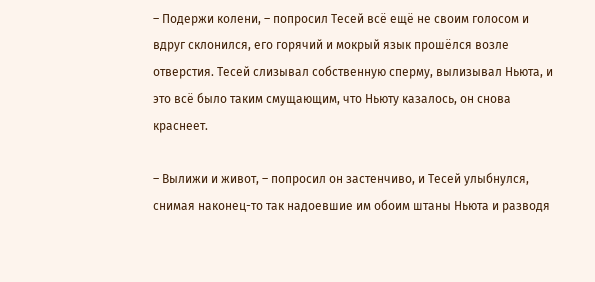– Подержи колени, – попросил Тесей всё ещё не своим голосом и вдруг склонился, его горячий и мокрый язык прошёлся возле отверстия. Тесей слизывал собственную сперму, вылизывал Ньюта, и это всё было таким смущающим, что Ньюту казалось, он снова краснеет.

– Вылижи и живот, – попросил он застенчиво, и Тесей улыбнулся, снимая наконец-то так надоевшие им обоим штаны Ньюта и разводя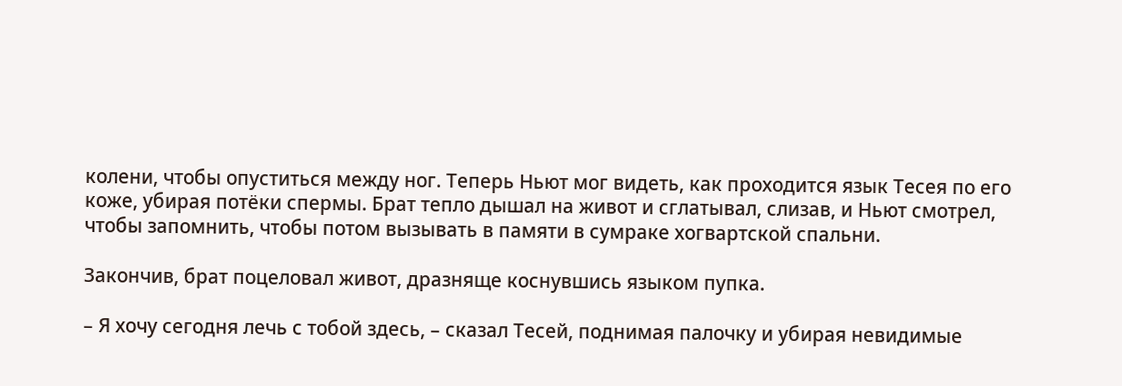колени, чтобы опуститься между ног. Теперь Ньют мог видеть, как проходится язык Тесея по его коже, убирая потёки спермы. Брат тепло дышал на живот и сглатывал, слизав, и Ньют смотрел, чтобы запомнить, чтобы потом вызывать в памяти в сумраке хогвартской спальни.

Закончив, брат поцеловал живот, дразняще коснувшись языком пупка.

– Я хочу сегодня лечь с тобой здесь, – сказал Тесей, поднимая палочку и убирая невидимые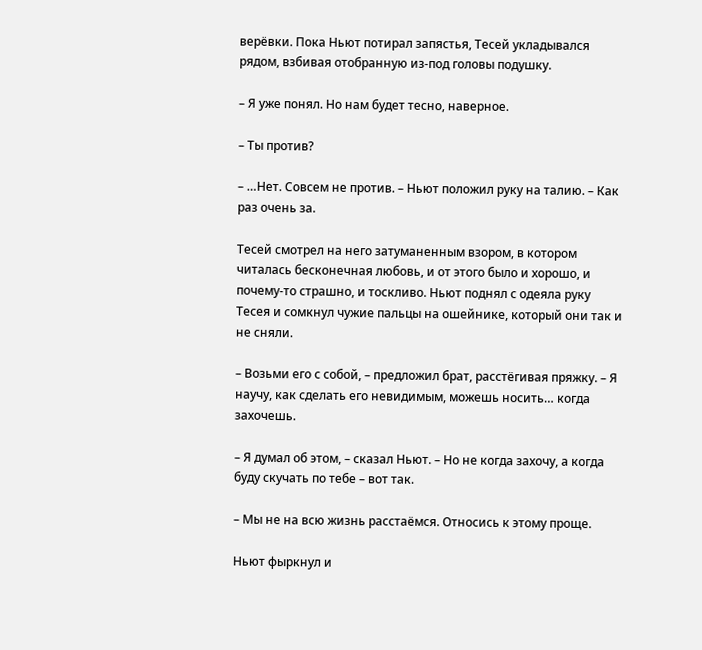верёвки. Пока Ньют потирал запястья, Тесей укладывался рядом, взбивая отобранную из-под головы подушку.

– Я уже понял. Но нам будет тесно, наверное.

– Ты против?

– …Нет. Совсем не против. – Ньют положил руку на талию. – Как раз очень за.

Тесей смотрел на него затуманенным взором, в котором читалась бесконечная любовь, и от этого было и хорошо, и почему-то страшно, и тоскливо. Ньют поднял с одеяла руку Тесея и сомкнул чужие пальцы на ошейнике, который они так и не сняли.

– Возьми его с собой, – предложил брат, расстёгивая пряжку. – Я научу, как сделать его невидимым, можешь носить… когда захочешь.

– Я думал об этом, – сказал Ньют. – Но не когда захочу, а когда буду скучать по тебе – вот так.

– Мы не на всю жизнь расстаёмся. Относись к этому проще.

Ньют фыркнул и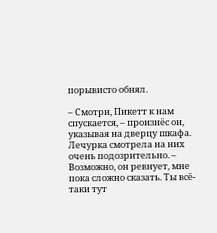порывисто обнял.

– Смотри, Пикетт к нам спускается, – произнёс он, указывая на дверцу шкафа. Лечурка смотрела на них очень подозрительно. – Возможно, он ревнует, мне пока сложно сказать. Ты всё-таки тут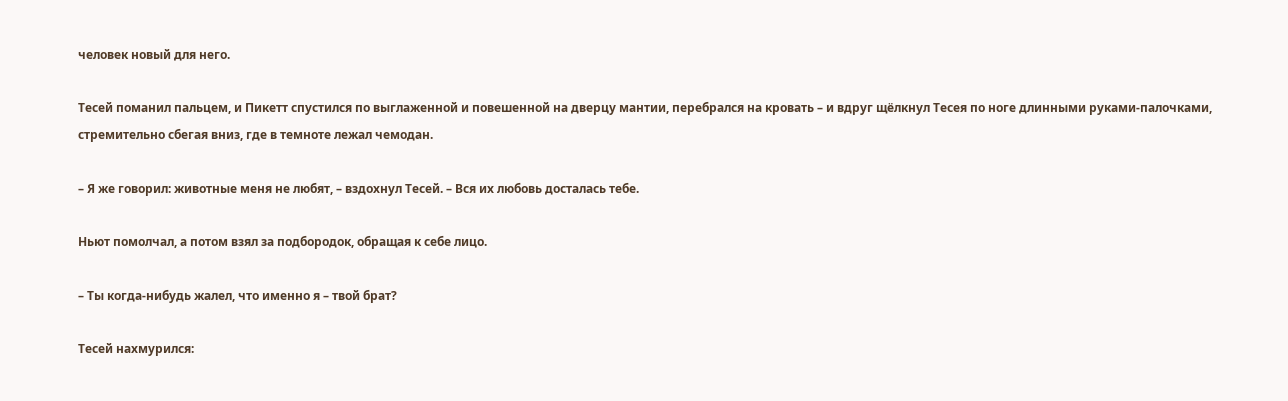человек новый для него.

Тесей поманил пальцем, и Пикетт спустился по выглаженной и повешенной на дверцу мантии, перебрался на кровать – и вдруг щёлкнул Тесея по ноге длинными руками-палочками, стремительно сбегая вниз, где в темноте лежал чемодан.

– Я же говорил: животные меня не любят, – вздохнул Тесей. – Вся их любовь досталась тебе.

Ньют помолчал, а потом взял за подбородок, обращая к себе лицо.

– Ты когда-нибудь жалел, что именно я – твой брат?

Тесей нахмурился: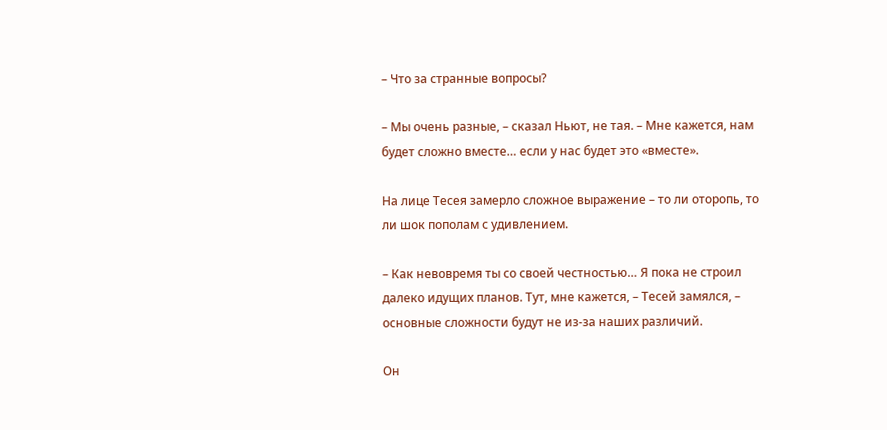– Что за странные вопросы?

– Мы очень разные, – сказал Ньют, не тая. – Мне кажется, нам будет сложно вместе… если у нас будет это «вместе».

На лице Тесея замерло сложное выражение – то ли оторопь, то ли шок пополам с удивлением.

– Как невовремя ты со своей честностью… Я пока не строил далеко идущих планов. Тут, мне кажется, – Тесей замялся, – основные сложности будут не из-за наших различий.

Он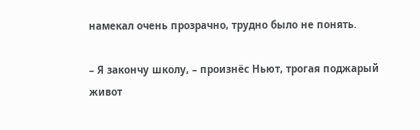намекал очень прозрачно, трудно было не понять.

– Я закончу школу, – произнёс Ньют, трогая поджарый живот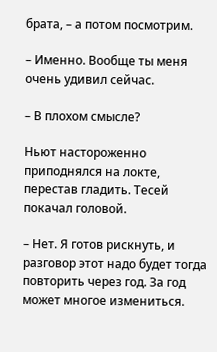брата, – а потом посмотрим.

– Именно. Вообще ты меня очень удивил сейчас.

– В плохом смысле?

Ньют настороженно приподнялся на локте, перестав гладить. Тесей покачал головой.

– Нет. Я готов рискнуть, и разговор этот надо будет тогда повторить через год. За год может многое измениться.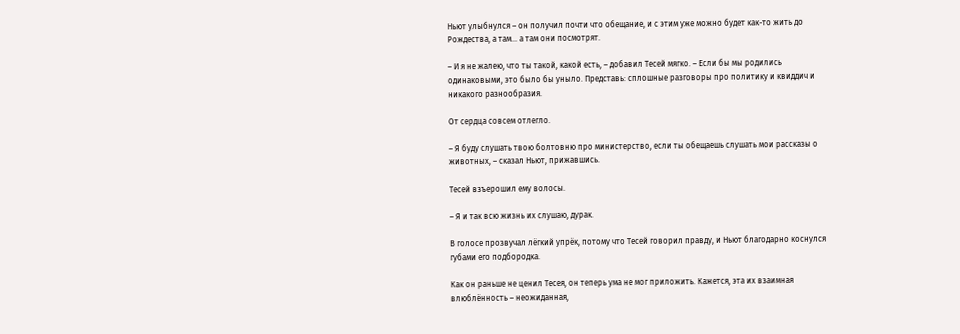Ньют улыбнулся – он получил почти что обещание, и с этим уже можно будет как-то жить до Рождества, а там… а там они посмотрят.

– И я не жалею, что ты такой, какой есть, – добавил Тесей мягко. – Если бы мы родились одинаковыми, это было бы уныло. Представь: сплошные разговоры про политику и квиддич и никакого разнообразия.

От сердца совсем отлегло.

– Я буду слушать твою болтовню про министерство, если ты обещаешь слушать мои рассказы о животных, – сказал Ньют, прижавшись.

Тесей взъерошил ему волосы.

– Я и так всю жизнь их слушаю, дурак.

В голосе прозвучал лёгкий упрёк, потому что Тесей говорил правду, и Ньют благодарно коснулся губами его подбородка.

Как он раньше не ценил Тесея, он теперь ума не мог приложить. Кажется, эта их взаимная влюблённость – неожиданная,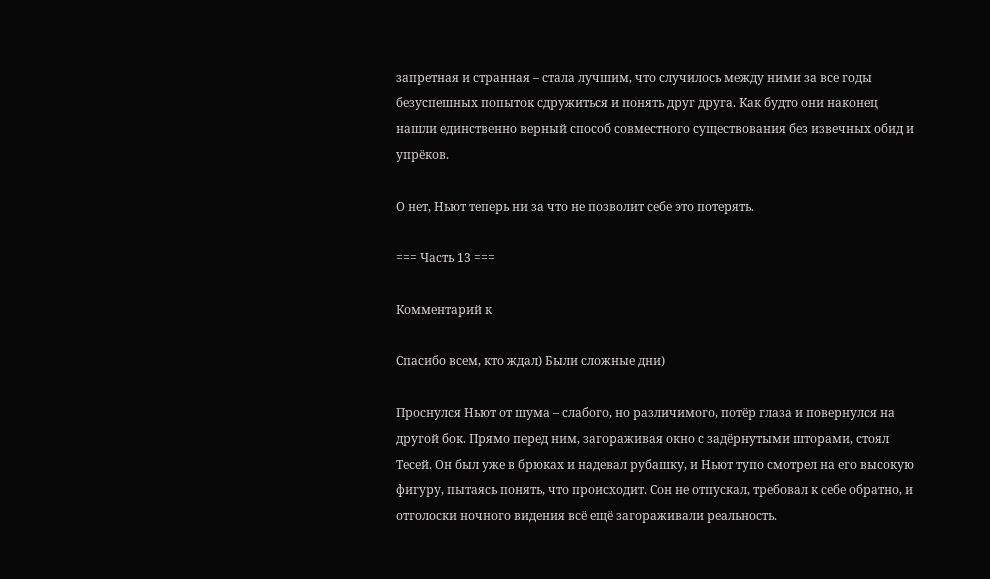запретная и странная – стала лучшим, что случилось между ними за все годы безуспешных попыток сдружиться и понять друг друга. Как будто они наконец нашли единственно верный способ совместного существования без извечных обид и упрёков.

О нет, Ньют теперь ни за что не позволит себе это потерять.

=== Часть 13 ===

Комментарий к

Спасибо всем, кто ждал) Были сложные дни)

Проснулся Ньют от шума – слабого, но различимого, потёр глаза и повернулся на другой бок. Прямо перед ним, загораживая окно с задёрнутыми шторами, стоял Тесей. Он был уже в брюках и надевал рубашку, и Ньют тупо смотрел на его высокую фигуру, пытаясь понять, что происходит. Сон не отпускал, требовал к себе обратно, и отголоски ночного видения всё ещё загораживали реальность.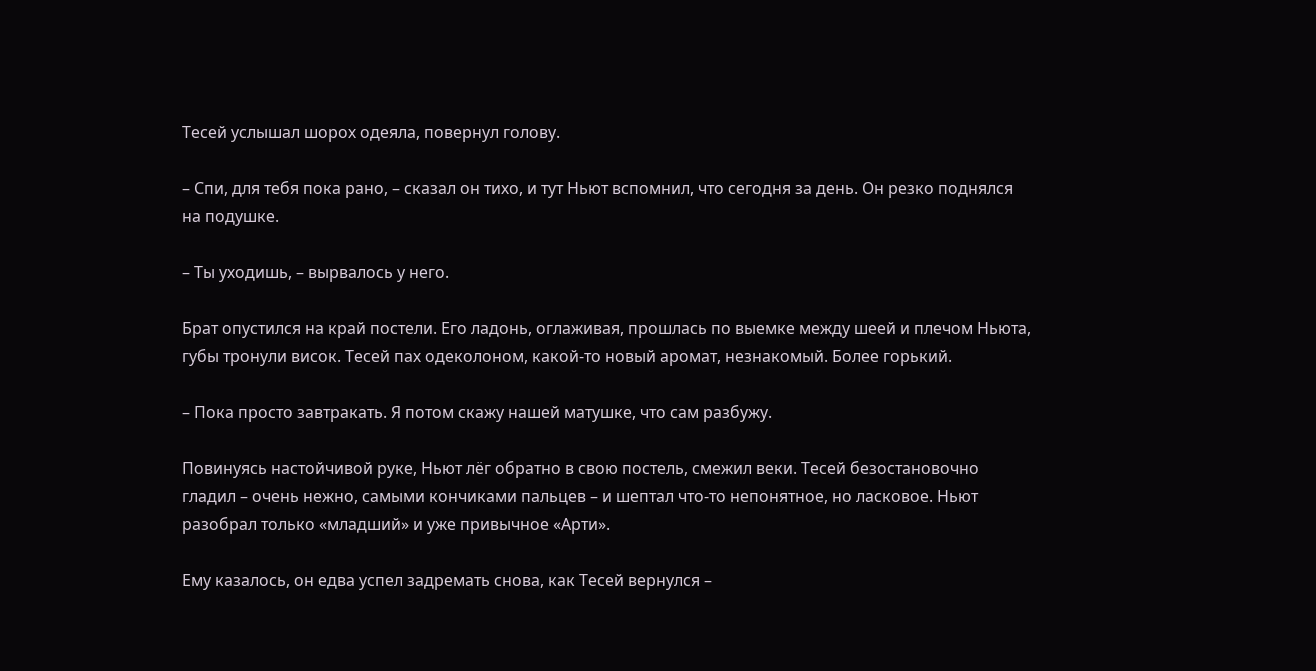Тесей услышал шорох одеяла, повернул голову.

– Спи, для тебя пока рано, – сказал он тихо, и тут Ньют вспомнил, что сегодня за день. Он резко поднялся на подушке.

– Ты уходишь, – вырвалось у него.

Брат опустился на край постели. Его ладонь, оглаживая, прошлась по выемке между шеей и плечом Ньюта, губы тронули висок. Тесей пах одеколоном, какой-то новый аромат, незнакомый. Более горький.

– Пока просто завтракать. Я потом скажу нашей матушке, что сам разбужу.

Повинуясь настойчивой руке, Ньют лёг обратно в свою постель, смежил веки. Тесей безостановочно гладил – очень нежно, самыми кончиками пальцев – и шептал что-то непонятное, но ласковое. Ньют разобрал только «младший» и уже привычное «Арти».

Ему казалось, он едва успел задремать снова, как Тесей вернулся –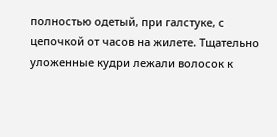полностью одетый, при галстуке, с цепочкой от часов на жилете. Тщательно уложенные кудри лежали волосок к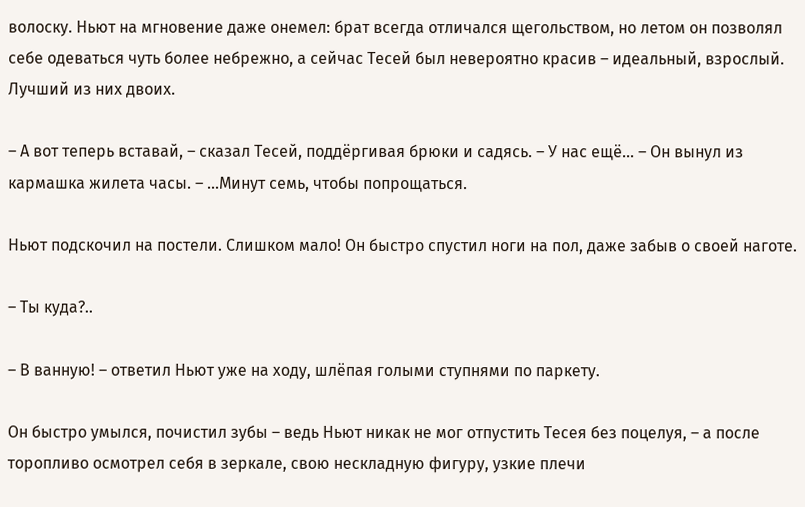волоску. Ньют на мгновение даже онемел: брат всегда отличался щегольством, но летом он позволял себе одеваться чуть более небрежно, а сейчас Тесей был невероятно красив – идеальный, взрослый. Лучший из них двоих.

– А вот теперь вставай, – сказал Тесей, поддёргивая брюки и садясь. – У нас ещё… – Он вынул из кармашка жилета часы. – …Минут семь, чтобы попрощаться.

Ньют подскочил на постели. Слишком мало! Он быстро спустил ноги на пол, даже забыв о своей наготе.

– Ты куда?..

– В ванную! – ответил Ньют уже на ходу, шлёпая голыми ступнями по паркету.

Он быстро умылся, почистил зубы – ведь Ньют никак не мог отпустить Тесея без поцелуя, – а после торопливо осмотрел себя в зеркале, свою нескладную фигуру, узкие плечи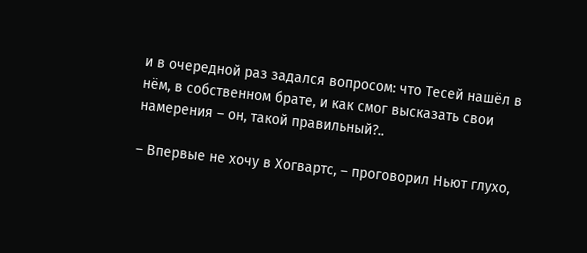и в очередной раз задался вопросом: что Тесей нашёл в нём, в собственном брате, и как смог высказать свои намерения – он, такой правильный?..

– Впервые не хочу в Хогвартс, – проговорил Ньют глухо,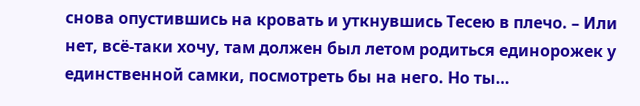снова опустившись на кровать и уткнувшись Тесею в плечо. – Или нет, всё-таки хочу, там должен был летом родиться единорожек у единственной самки, посмотреть бы на него. Но ты…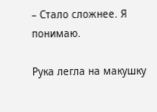– Стало сложнее. Я понимаю.

Рука легла на макушку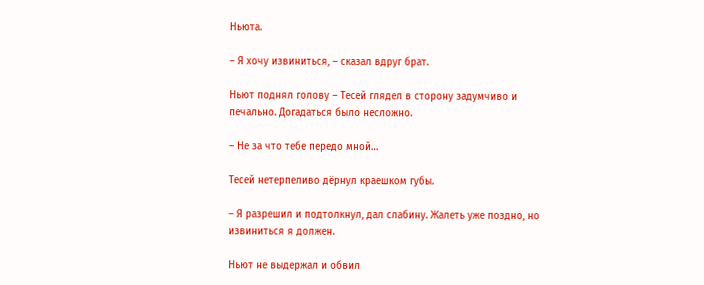Ньюта.

– Я хочу извиниться, – сказал вдруг брат.

Ньют поднял голову – Тесей глядел в сторону задумчиво и печально. Догадаться было несложно.

– Не за что тебе передо мной…

Тесей нетерпеливо дёрнул краешком губы.

– Я разрешил и подтолкнул, дал слабину. Жалеть уже поздно, но извиниться я должен.

Ньют не выдержал и обвил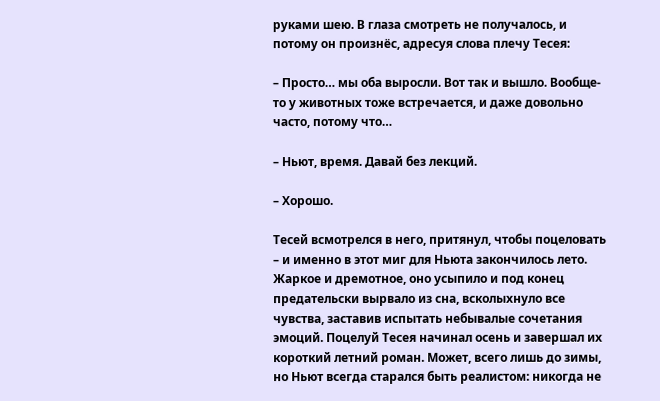руками шею. В глаза смотреть не получалось, и потому он произнёс, адресуя слова плечу Тесея:

– Просто… мы оба выросли. Вот так и вышло. Вообще-то у животных тоже встречается, и даже довольно часто, потому что…

– Ньют, время. Давай без лекций.

– Хорошо.

Тесей всмотрелся в него, притянул, чтобы поцеловать – и именно в этот миг для Ньюта закончилось лето. Жаркое и дремотное, оно усыпило и под конец предательски вырвало из сна, всколыхнуло все чувства, заставив испытать небывалые сочетания эмоций. Поцелуй Тесея начинал осень и завершал их короткий летний роман. Может, всего лишь до зимы, но Ньют всегда старался быть реалистом: никогда не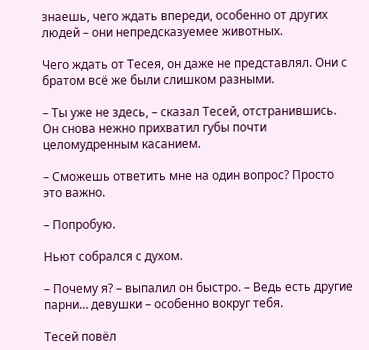знаешь, чего ждать впереди, особенно от других людей – они непредсказуемее животных.

Чего ждать от Тесея, он даже не представлял. Они с братом всё же были слишком разными.

– Ты уже не здесь, – сказал Тесей, отстранившись. Он снова нежно прихватил губы почти целомудренным касанием.

– Сможешь ответить мне на один вопрос? Просто это важно.

– Попробую.

Ньют собрался с духом.

– Почему я? – выпалил он быстро. – Ведь есть другие парни… девушки – особенно вокруг тебя.

Тесей повёл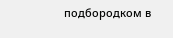подбородком в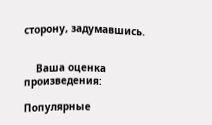сторону, задумавшись.


    Ваша оценка произведения:

Популярные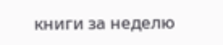книги за неделю